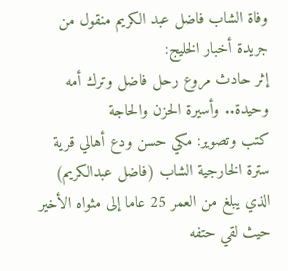وفاة الشاب فاضل عبد الكريم منقول من جريدة أخبار الخليج:
إثر حادث مروع رحل فاضل وترك أمه وحيدة.. وأسيرة الحزن والحاجة
كتب وتصوير: مكي حسن ودع أهالي قرية سترة الخارجية الشاب (فاضل عبدالكريم) الذي يبلغ من العمر 25 عاما إلى مثواه الأخير حيث لقي حتفه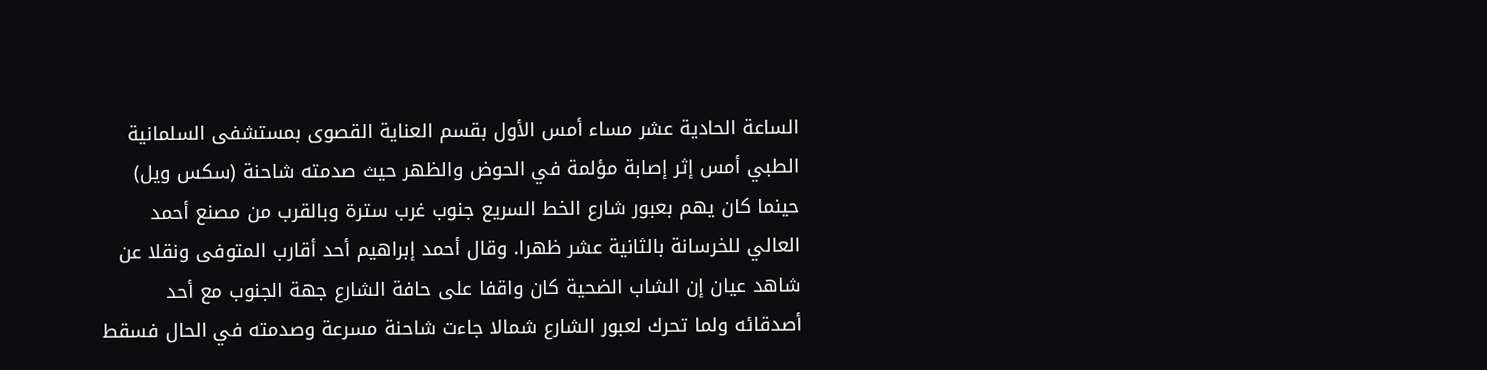الساعة الحادية عشر مساء أمس الأول بقسم العناية القصوى بمستشفى السلمانية الطبي أمس إثر إصابة مؤلمة في الحوض والظهر حيث صدمته شاحنة (سكس ويل) حينما كان يهم بعبور شارع الخط السريع جنوب غرب سترة وبالقرب من مصنع أحمد العالي للخرسانة بالثانية عشر ظهرا. وقال أحمد إبراهيم أحد أقارب المتوفى ونقلا عن شاهد عيان إن الشاب الضحية كان واقفا على حافة الشارع جهة الجنوب مع أحد أصدقائه ولما تحرك لعبور الشارع شمالا جاءت شاحنة مسرعة وصدمته في الحال فسقط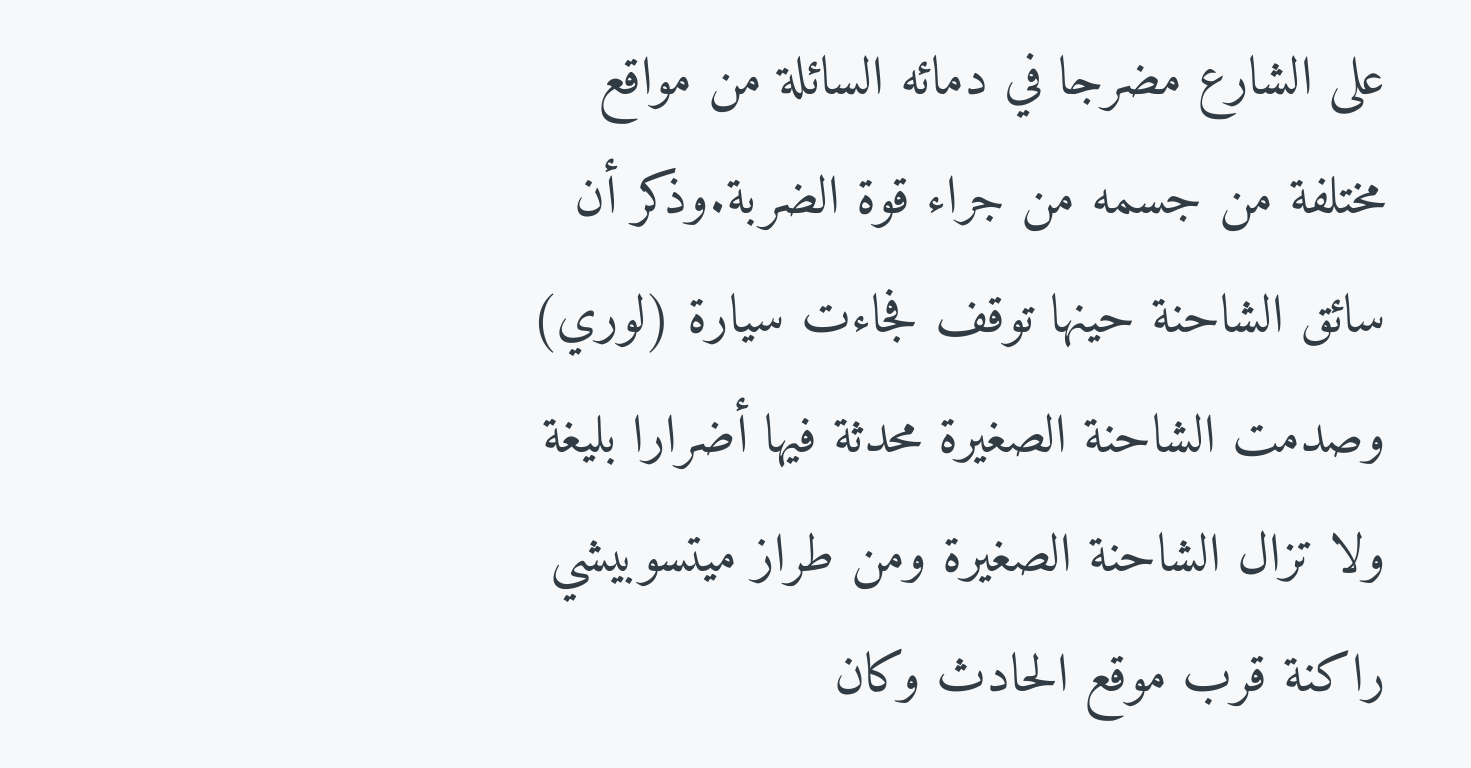على الشارع مضرجا في دمائه السائلة من مواقع مختلفة من جسمه من جراء قوة الضربة.وذكر أن سائق الشاحنة حينها توقف فجاءت سيارة (لوري) وصدمت الشاحنة الصغيرة محدثة فيها أضرارا بليغة ولا تزال الشاحنة الصغيرة ومن طراز ميتسوبيشي راكنة قرب موقع الحادث وكان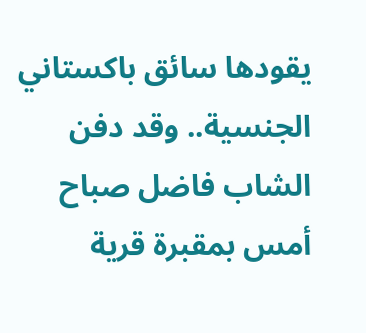يقودها سائق باكستاني الجنسية.. وقد دفن الشاب فاضل صباح أمس بمقبرة قرية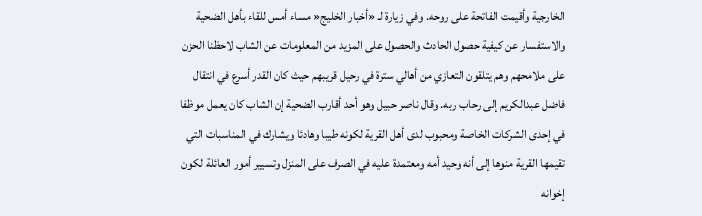الخارجية وأقيمت الفاتحة على روحه. وفي زيارة لـ «أخبار الخليج« مساء أمس للقاء بأهل الضحية والاستفسار عن كيفية حصول الحادث والحصول على المزيد من المعلومات عن الشاب لاحظنا الحزن على ملامحهم وهم يتلقون التعازي من أهالي سترة في رحيل قريبهم حيث كان القدر أسرع في انتقال فاضل عبدالكريم إلى رحاب ربه. وقال ناصر حبيل وهو أحد أقارب الضحية إن الشاب كان يعمل موظفا في إحدى الشركات الخاصة ومحبوب لدى أهل القرية لكونه طيبا وهادئا ويشارك في المناسبات التي تقيمها القرية منوها إلى أنه وحيد أمه ومعتمدة عليه في الصرف على المنزل وتسيير أمور العائلة لكون إخوانه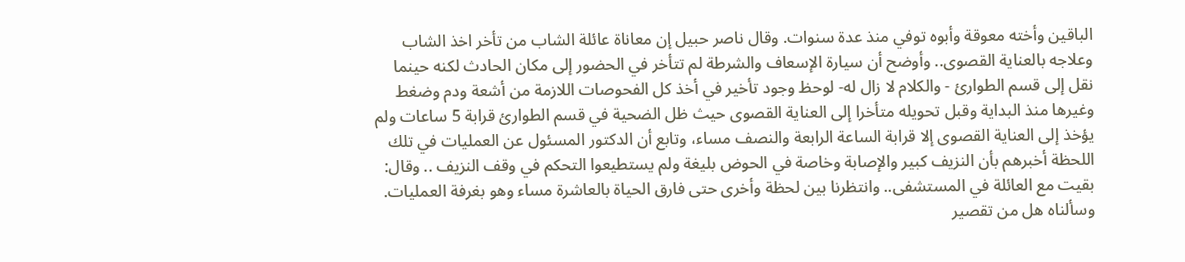الباقين وأخته معوقة وأبوه توفي منذ عدة سنوات. وقال ناصر حبيل إن معاناة عائلة الشاب من تأخر اخذ الشاب وعلاجه بالعناية القصوى.. وأوضح أن سيارة الإسعاف والشرطة لم تتأخر في الحضور إلى مكان الحادث لكنه حينما نقل إلى قسم الطوارئ - والكلام لا زال له- لوحظ وجود تأخير في أخذ كل الفحوصات اللازمة من أشعة ودم وضغط وغيرها منذ البداية وقبل تحويله متأخرا إلى العناية القصوى حيث ظل الضحية في قسم الطوارئ قرابة 5 ساعات ولم يؤخذ إلى العناية القصوى إلا قرابة الساعة الرابعة والنصف مساء، وتابع أن الدكتور المسئول عن العمليات في تلك اللحظة أخبرهم بأن النزيف كبير والإصابة وخاصة في الحوض بليغة ولم يستطيعوا التحكم في وقف النزيف .. وقال: بقيت مع العائلة في المستشفى.. وانتظرنا بين لحظة وأخرى حتى فارق الحياة بالعاشرة مساء وهو بغرفة العمليات. وسألناه هل من تقصير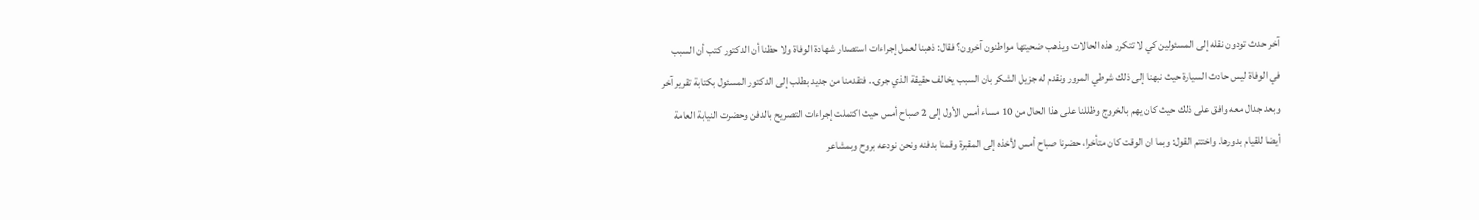آخر حدث تودون نقله إلى المسئولين كي لا تتكرر هذه الحالات ويذهب ضحيتها مواطنون آخرون؟ فقال: ذهبنا لعمل إجراءات استصدار شهادة الوفاة ولا حظنا أن الدكتور كتب أن السبب في الوفاة ليس حادث السيارة حيث نبهنا إلى ذلك شرطي المرور ونقدم له جزيل الشكر بان السبب يخالف حقيقة الذي جرى.. فتقدمنا من جديد بطلب إلى الدكتور المسئول بكتابة تقرير آخر وبعد جدال معه وافق على ذلك حيث كان يهم بالخروج وظللنا على هذا الحال من 10 مساء أمس الأول إلى 2 صباح أمس حيث اكتملت إجراءات التصريح بالدفن وحضرت النيابة العامة أيضا للقيام بدورها. واختتم القول: وبما ان الوقت كان متأخرا، حضرنا صباح أمس لأخذه إلى المقبرة وقمنا بدفنه ونحن نودعه بروح وبمشاعر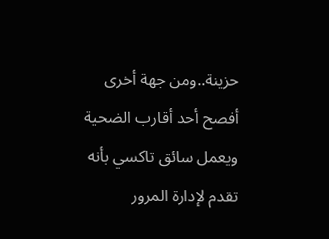حزينة..ومن جهة أخرى أفصح أحد أقارب الضحية ويعمل سائق تاكسي بأنه تقدم لإدارة المرور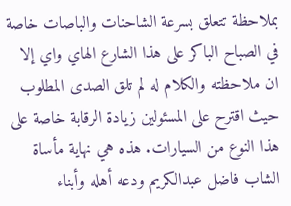بملاحظة تتعلق بسرعة الشاحنات والباصات خاصة في الصباح الباكر على هذا الشارع الهاي واي إلا ان ملاحظته والكلام له لم تلق الصدى المطلوب حيث اقترح على المسئولين زيادة الرقابة خاصة على هذا النوع من السيارات. هذه هي نهاية مأساة الشاب فاضل عبدالكريم ودعه أهله وأبناء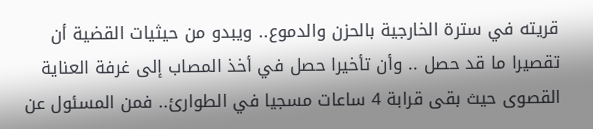قريته في سترة الخارجية بالحزن والدموع.. ويبدو من حيثيات القضية أن تقصيرا ما قد حصل .. وأن تأخيرا حصل في أخذ المصاب إلى غرفة العناية القصوى حيث بقى قرابة 4 ساعات مسجيا في الطوارئ.. فمن المسئول عن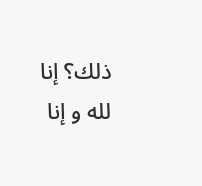ذلك؟ إنا لله و إنا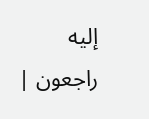إليه راجعون |